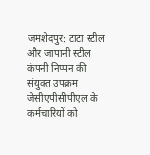जमशेदपुर: टाटा स्टील और जापानी स्टील कंपनी निप्पन की संयुक्त उपक्रम जेसीएपीसीपीएल के कर्मचारियों को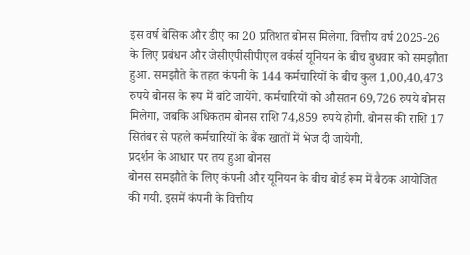इस वर्ष बेसिक और डीए का 20 प्रतिशत बोनस मिलेगा. वित्तीय वर्ष 2025-26 के लिए प्रबंधन और जेसीएपीसीपीएल वर्कर्स यूनियन के बीच बुधवार को समझौता हुआ. समझौते के तहत कंपनी के 144 कर्मचारियों के बीच कुल 1,00,40,473 रुपये बोनस के रूप में बांटे जायेंगे. कर्मचारियों को औसतन 69,726 रुपये बोनस मिलेगा, जबकि अधिकतम बोनस राशि 74,859 रुपये होगी. बोनस की राशि 17 सितंबर से पहले कर्मचारियों के बैंक खातों में भेज दी जायेगी.
प्रदर्शन के आधार पर तय हुआ बोनस
बोनस समझौते के लिए कंपनी और यूनियन के बीच बोर्ड रूम में बैठक आयोजित की गयी. इसमें कंपनी के वित्तीय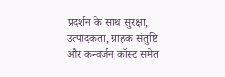प्रदर्शन के साथ सुरक्षा, उत्पादकता, ग्राहक संतुष्टि और कन्वर्जन कॉस्ट समेत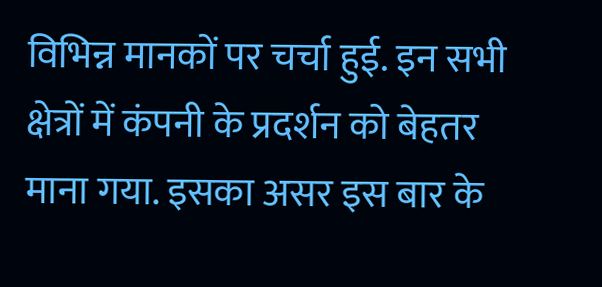विभिन्न मानकों पर चर्चा हुई. इन सभी क्षेत्रों में कंपनी के प्रदर्शन को बेहतर माना गया. इसका असर इस बार के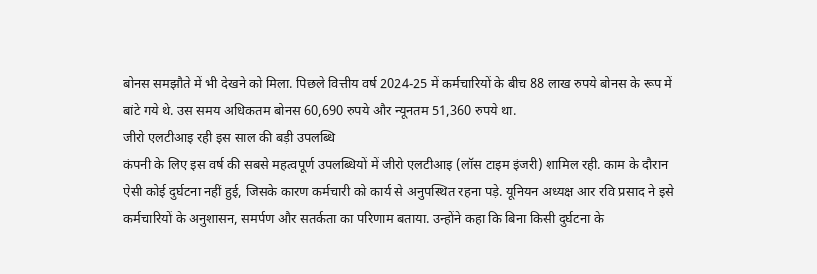बोनस समझौते में भी देखने को मिला. पिछले वित्तीय वर्ष 2024-25 में कर्मचारियों के बीच 88 लाख रुपये बोनस के रूप में बांटे गये थे. उस समय अधिकतम बोनस 60,690 रुपये और न्यूनतम 51,360 रुपये था.
जीरो एलटीआइ रही इस साल की बड़ी उपलब्धि
कंपनी के लिए इस वर्ष की सबसे महत्वपूर्ण उपलब्धियों में जीरो एलटीआइ (लॉस टाइम इंजरी) शामिल रही. काम के दौरान ऐसी कोई दुर्घटना नहीं हुई, जिसके कारण कर्मचारी को कार्य से अनुपस्थित रहना पड़े. यूनियन अध्यक्ष आर रवि प्रसाद ने इसे कर्मचारियों के अनुशासन, समर्पण और सतर्कता का परिणाम बताया. उन्होंने कहा कि बिना किसी दुर्घटना के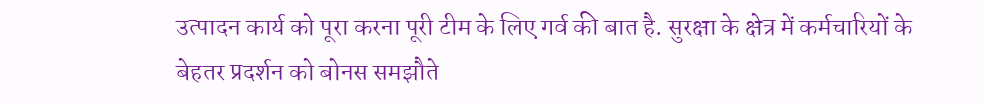उत्पादन कार्य को पूरा करना पूरी टीम के लिए गर्व की बात है. सुरक्षा के क्षेत्र में कर्मचारियों के बेहतर प्रदर्शन को बोनस समझौते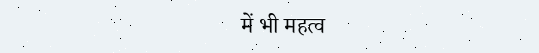में भी महत्व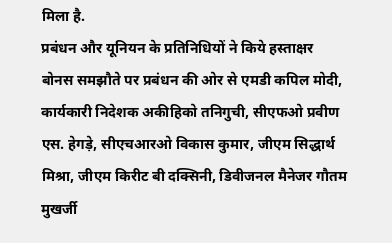मिला है.
प्रबंधन और यूनियन के प्रतिनिधियों ने किये हस्ताक्षर
बोनस समझौते पर प्रबंधन की ओर से एमडी कपिल मोदी, कार्यकारी निदेशक अकीहिको तनिगुची, सीएफओ प्रवीण एस. हेगड़े, सीएचआरओ विकास कुमार, जीएम सिद्धार्थ मिश्रा, जीएम किरीट बी दक्सिनी, डिवीजनल मैनेजर गौतम मुखर्जी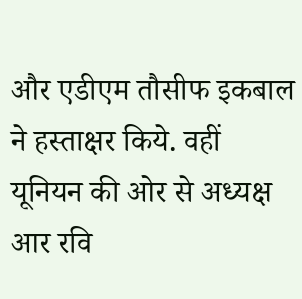और एडीएम तौसीफ इकबाल ने हस्ताक्षर किये. वहीं यूनियन की ओर से अध्यक्ष आर रवि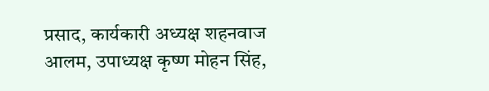प्रसाद, कार्यकारी अध्यक्ष शहनवाज आलम, उपाध्यक्ष कृष्ण मोहन सिंह,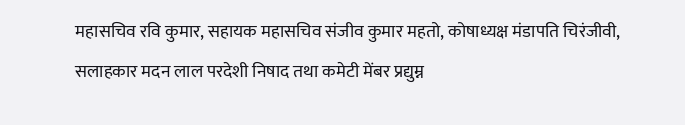महासचिव रवि कुमार, सहायक महासचिव संजीव कुमार महतो, कोषाध्यक्ष मंडापति चिरंजीवी, सलाहकार मदन लाल परदेशी निषाद तथा कमेटी मेंबर प्रद्युम्न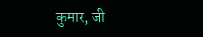कुमार, जी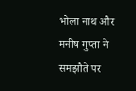भोला नाथ और मनीष गुप्ता ने समझौते पर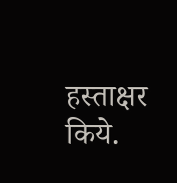हस्ताक्षर किये.